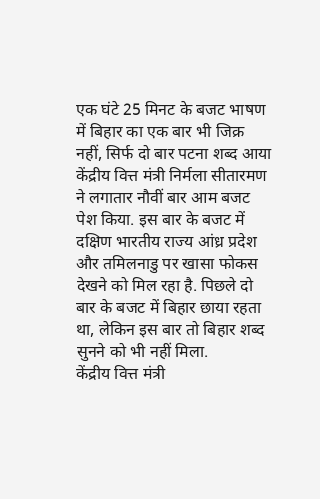एक घंटे 25 मिनट के बजट भाषण में बिहार का एक बार भी जिक्र नहीं, सिर्फ दो बार पटना शब्द आया
केंद्रीय वित्त मंत्री निर्मला सीतारमण ने लगातार नौवीं बार आम बजट पेश किया. इस बार के बजट में दक्षिण भारतीय राज्य आंध्र प्रदेश और तमिलनाडु पर खासा फोकस देखने को मिल रहा है. पिछले दो बार के बजट में बिहार छाया रहता था, लेकिन इस बार तो बिहार शब्द सुनने को भी नहीं मिला.
केंद्रीय वित्त मंत्री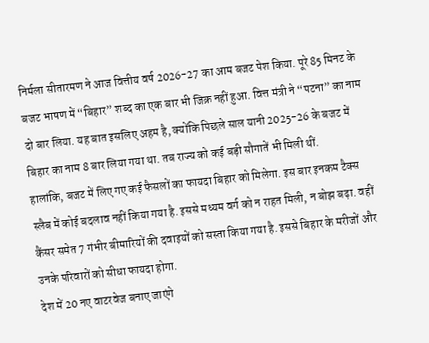निर्मला सीतारमण ने आज वित्तीय वर्ष 2026-27 का आम बजट पेश किया. पूरे 85 मिनट के बजट भाषण में “बिहार” शब्द का एक बार भी जिक्र नहीं हुआ. वित्त मंत्री ने “पटना” का नाम दो बार लिया. यह बात इसलिए अहम है, क्योंकि पिछले साल यानी 2025-26 के बजट में बिहार का नाम 8 बार लिया गया था. तब राज्य को कई बड़ी सौगातें भी मिली थीं.
हालांकि, बजट में लिए गए कई फैसलों का फायदा बिहार को मिलेगा. इस बार इनकम टैक्स स्लैब में कोई बदलाव नहीं किया गया है. इससे मध्यम वर्ग को न राहत मिली, न बोझ बढ़ा. वहीं कैंसर समेत 7 गंभीर बीमारियों की दवाइयों को सस्ता किया गया है. इससे बिहार के मरीजों और उनके परिवारों को सीधा फायदा होगा.
देश में 20 नए वाटरवेज बनाए जाएंगे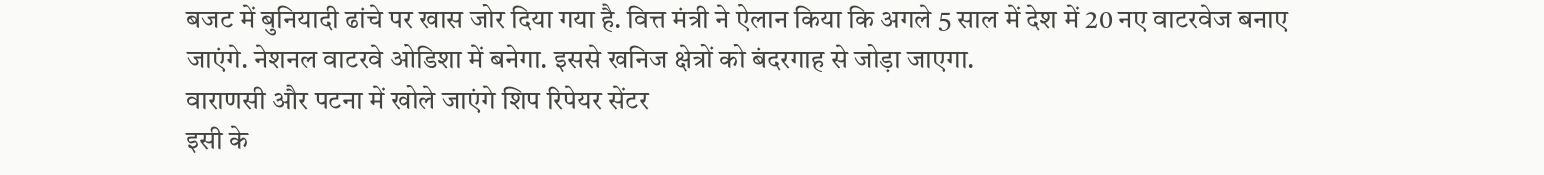बजट में बुनियादी ढांचे पर खास जोर दिया गया है. वित्त मंत्री ने ऐलान किया कि अगले 5 साल में देश में 20 नए वाटरवेज बनाए जाएंगे. नेशनल वाटरवे ओडिशा में बनेगा. इससे खनिज क्षेत्रों को बंदरगाह से जोड़ा जाएगा.
वाराणसी और पटना में खोले जाएंगे शिप रिपेयर सेंटर
इसी के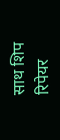साथ शिप रिपेयर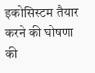इकोसिस्टम तैयार करने की घोषणा की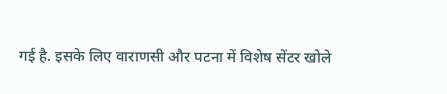गई है. इसके लिए वाराणसी और पटना में विशेष सेंटर खोले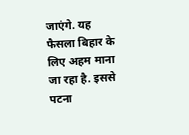जाएंगे. यह फैसला बिहार के लिए अहम माना जा रहा है. इससे पटना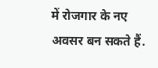में रोजगार के नए अवसर बन सकते हैं.